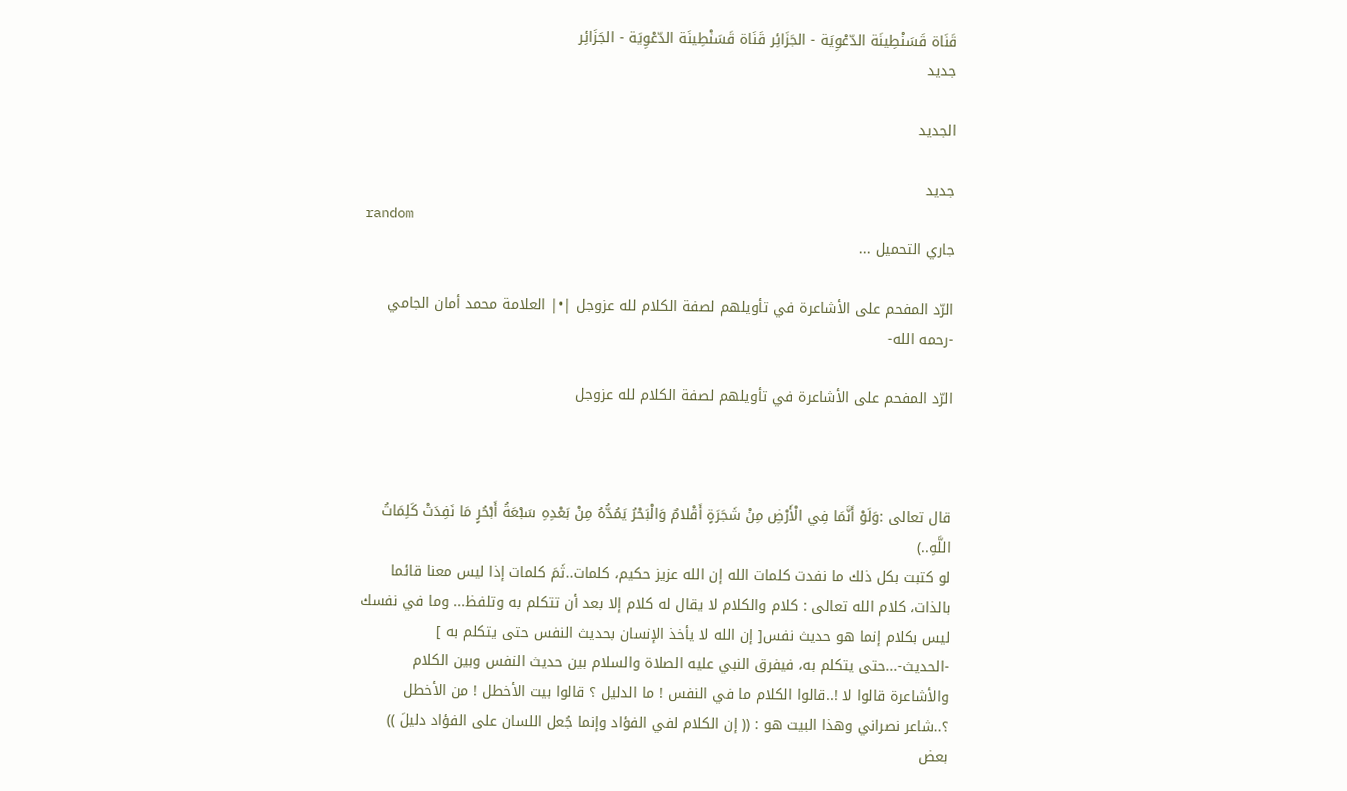قَنَاة قَسَنْطِينَة الدّعْوِيَة - الجَزَائِر قَنَاة قَسَنْطِينَة الدّعْوِيَة - الجَزَائِر
جديد

الجديد

جديد
random
جاري التحميل ...

الرّد المفحم على الأشاعرة في تأويلهم لصفة الكلام لله عزوجل |•| العلامة محمد أمان الجامي -رحمه الله-

الرّد المفحم على الأشاعرة في تأويلهم لصفة الكلام لله عزوجل



قال تعالى :وَلَوْ أَنَّمَا فِي الْأَرْضِ مِنْ شَجَرَةٍ أَقْلامٌ وَالْبَحْرُ يَمُدُّهُ مِنْ بَعْدِهِ سَبْعَةُ أَبْحُرٍ مَا نَفِدَتْ كَلِمَاتُ اللَّهِ..)
لو كتبت بكل ذلك ما نفدت كلمات الله إن الله عزيز حكيم، كلمات..ثَمَ كلمات إذا ليس معنا قائما بالذات، كلام الله تعالى : كلام والكلام لا يقال له كلام إلا بعد أن تتكلم به وتلفظ... وما في نفسك ليس بكلام إنما هو حديث نفس[ إن الله لا يأخذ الإنسان بحديث النفس حتى يتكلم به ] -الحديث-...حتى يتكلم به، فيفرق النبي عليه الصلاة والسلام بين حديث النفس وبين الكلام والأشاعرة قالوا لا !..قالوا الكلام ما في النفس ! ما الدليل ؟ قالوا بيت الأخطل ! من الأخطل ؟..شاعر نصراني وهذا البيت هو : (( إن الكلام لفي الفؤاد وإنما جُعل اللسان على الفؤاد دليلَ )) بعض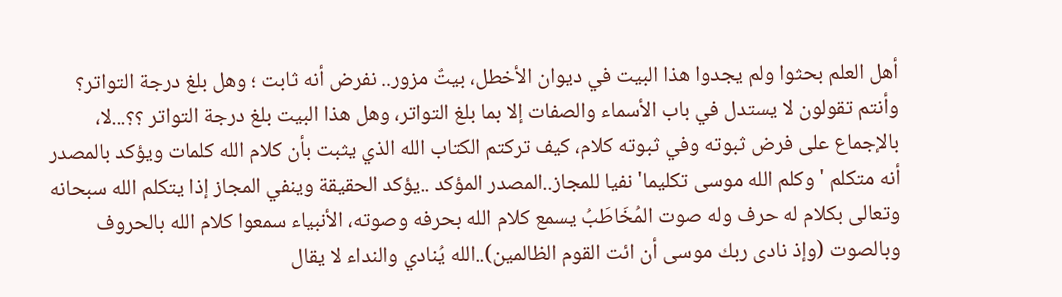أهل العلم بحثوا ولم يجدوا هذا البيت في ديوان الأخطل، بيتٌ مزور.. نفرض أنه ثابت ؛ وهل بلغ درجة التواتر؟ وأنتم تقولون لا يستدل في باب الأسماء والصفات إلا بما بلغ التواتر، وهل هذا البيت بلغ درجة التواتر ؟؟...لا، بالإجماع على فرض ثبوته وفي ثبوته كلام، كيف تركتم الكتاب الله الذي يثبت بأن كلام الله كلمات ويؤكد بالمصدر أنه متكلم 'وكلم الله موسى تكليما' نفيا للمجاز..المصدر المؤكد ..يؤكد الحقيقة وينفي المجاز إذا يتكلم الله سبحانه وتعالى بكلام له حرف وله صوت المُخَاطَبُ يسمع كلام الله بحرفه وصوته، الأنبياء سمعوا كلام الله بالحروف وبالصوت (وإذ نادى ربك موسى أن ائت القوم الظالمين)..الله يُنادي والنداء لا يقال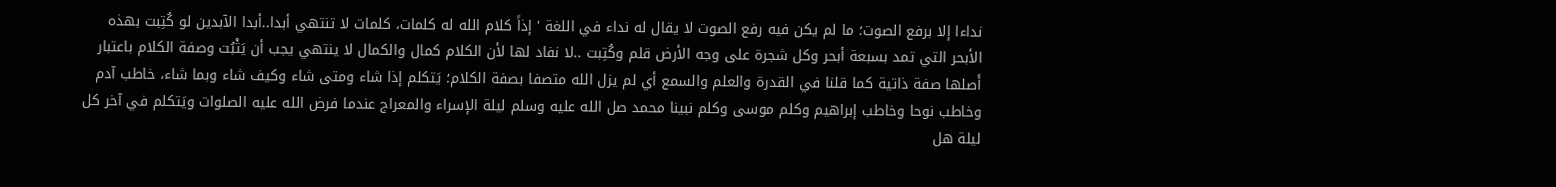نداءا إلا برفع الصوت؛ ما لم يكن فيه رفع الصوت لا يقال له نداء في اللغة ' إذاً كلام الله له كلمات، كلمات لا تنتهي أبدا..أبدا الآبدين لو كُتِبت بهذه الأبحر التي تمد بسبعة أبحر وكل شجرة على وجه الأرض قلم وكُتِبت ..لا نفاد لها لأن الكلام كمال والكمال لا ينتهي يجب أن يَثْبُت وصفة الكلام باعتبار أَصلها صفة ذاتية كما قلنا في القدرة والعلم والسمع أي لم يزل الله متصفا بصفة الكلام؛ يَتكلم إذا شاء ومتى شاء وكيف شاء وبما شاء، خاطب آدم وخاطب نوحا وخاطب إبراهيم وكلم موسى وكلم نبينا محمد صل الله عليه وسلم ليلة الإسراء والمعراج عندما فرض الله عليه الصلوات ويَتكلم في آخر كل ليلة هل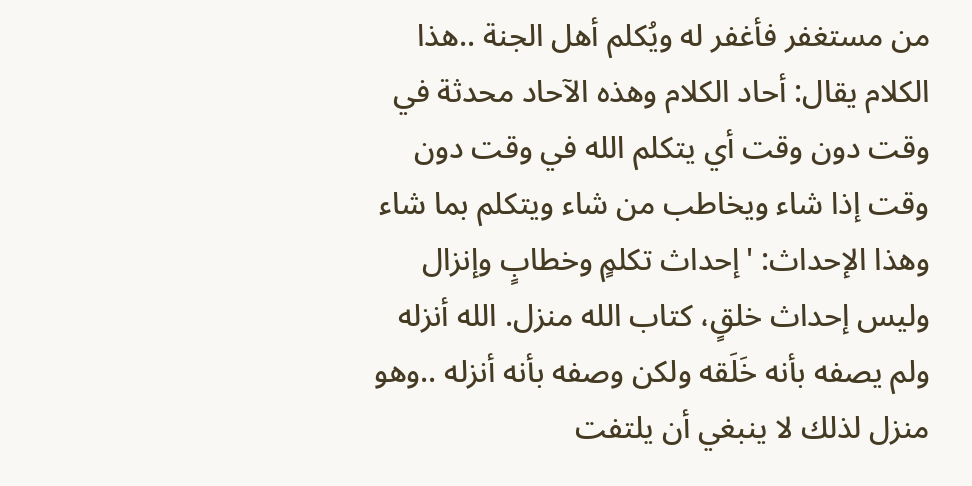من مستغفر فأغفر له ويُكلم أهل الجنة ..هذا الكلام يقال: أحاد الكلام وهذه الآحاد محدثة في وقت دون وقت أي يتكلم الله في وقت دون وقت إذا شاء ويخاطب من شاء ويتكلم بما شاء وهذا الإحداث: 'إحداث تكلمٍ وخطابٍ وإنزال وليس إحداث خلقٍ، كتاب الله منزل. الله أنزله ولم يصفه بأنه خَلَقه ولكن وصفه بأنه أنزله ..وهو منزل لذلك لا ينبغي أن يلتفت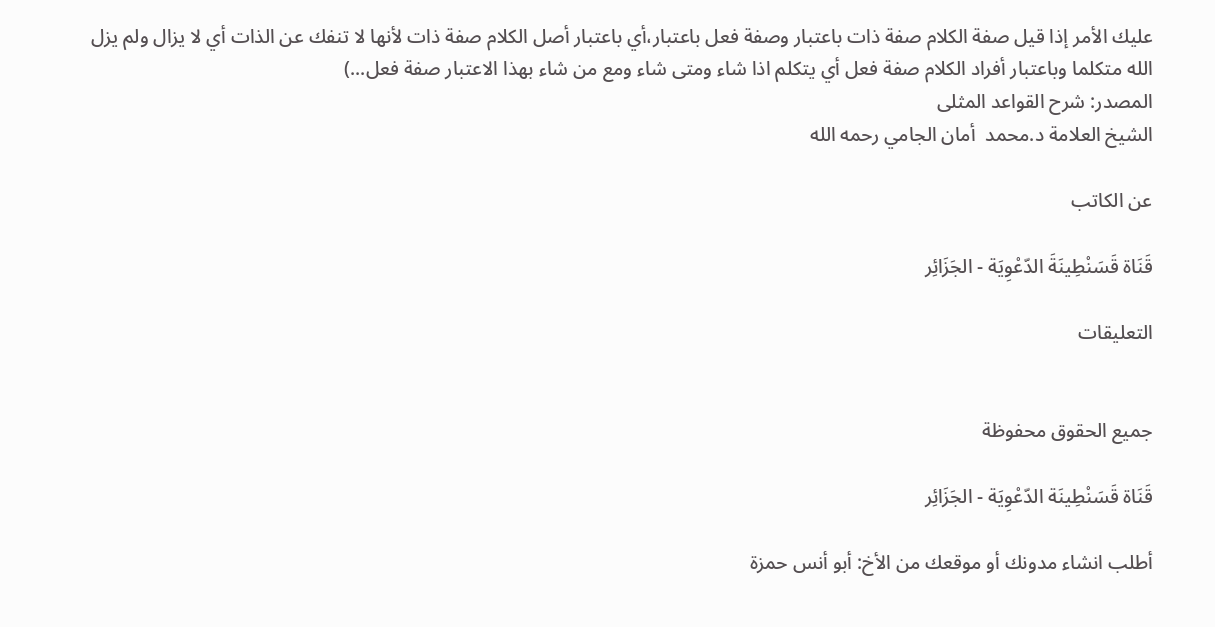عليك الأمر إذا قيل صفة الكلام صفة ذات باعتبار وصفة فعل باعتبار،أي باعتبار أصل الكلام صفة ذات لأنها لا تنفك عن الذات أي لا يزال ولم يزل الله متكلما وباعتبار أفراد الكلام صفة فعل أي يتكلم اذا شاء ومتى شاء ومع من شاء بهذا الاعتبار صفة فعل...)
المصدر: شرح القواعد المثلى
الشيخ العلامة د.محمد  أمان الجامي رحمه الله

عن الكاتب

قَنَاة قَسَنْطِينَةَ الدّعْوِيَة - الجَزَائِر

التعليقات


جميع الحقوق محفوظة

قَنَاة قَسَنْطِينَة الدّعْوِيَة - الجَزَائِر

أطلب انشاء مدونك أو موقعك من الأخ: أبو أنس حمزة